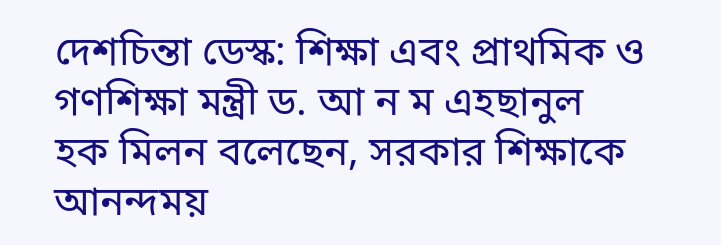দেশচিন্তা ডেস্ক: শিক্ষা এবং প্রাথমিক ও গণশিক্ষা মন্ত্রী ড. আ ন ম এহছানুল হক মিলন বলেছেন, সরকার শিক্ষাকে আনন্দময়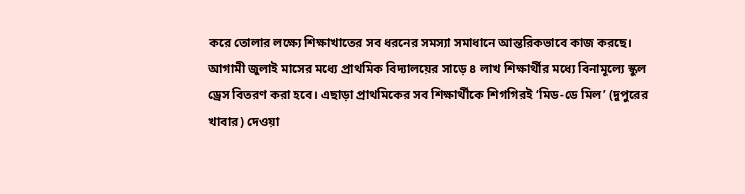করে তোলার লক্ষ্যে শিক্ষাখাতের সব ধরনের সমস্যা সমাধানে আন্তরিকভাবে কাজ করছে। আগামী জুলাই মাসের মধ্যে প্রাথমিক বিদ্যালয়ের সাড়ে ৪ লাখ শিক্ষার্থীর মধ্যে বিনামূল্যে স্কুল ড্রেস বিতরণ করা হবে। এছাড়া প্রাথমিকের সব শিক্ষার্থীকে শিগগিরই ‘মিড-ডে মিল’ (দুপুরের খাবার) দেওয়া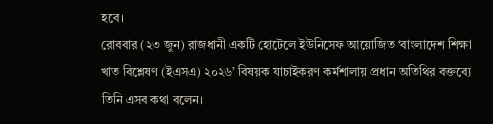হবে।
রোববার (২৩ জুন) রাজধানী একটি হোটেলে ইউনিসেফ আয়োজিত ‘বাংলাদেশ শিক্ষা খাত বিশ্লেষণ (ইএসএ) ২০২৬’ বিষয়ক যাচাইকরণ কর্মশালায় প্রধান অতিথির বক্তব্যে তিনি এসব কথা বলেন।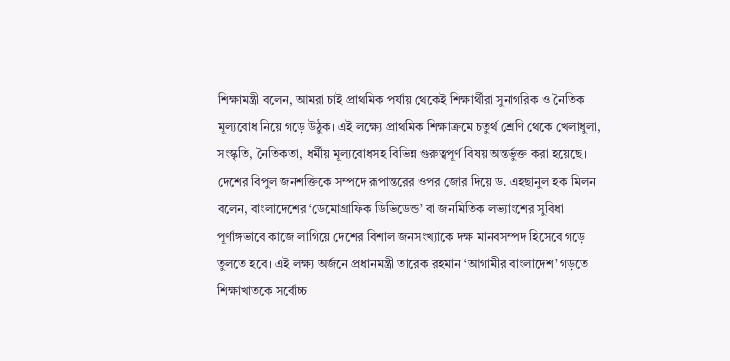শিক্ষামন্ত্রী বলেন, আমরা চাই প্রাথমিক পর্যায় থেকেই শিক্ষার্থীরা সুনাগরিক ও নৈতিক মূল্যবোধ নিয়ে গড়ে উঠুক। এই লক্ষ্যে প্রাথমিক শিক্ষাক্রমে চতুর্থ শ্রেণি থেকে খেলাধুলা, সংস্কৃতি, নৈতিকতা, ধর্মীয় মূল্যবোধসহ বিভিন্ন গুরুত্বপূর্ণ বিষয় অন্তর্ভুক্ত করা হয়েছে।
দেশের বিপুল জনশক্তিকে সম্পদে রূপান্তরের ওপর জোর দিয়ে ড. এহছানুল হক মিলন বলেন, বাংলাদেশের ‘ডেমোগ্রাফিক ডিভিডেন্ড’ বা জনমিতিক লভ্যাংশের সুবিধা পূর্ণাঙ্গভাবে কাজে লাগিয়ে দেশের বিশাল জনসংখ্যাকে দক্ষ মানবসম্পদ হিসেবে গড়ে তুলতে হবে। এই লক্ষ্য অর্জনে প্রধানমন্ত্রী তারেক রহমান ‘আগামীর বাংলাদেশ’ গড়তে শিক্ষাখাতকে সর্বোচ্চ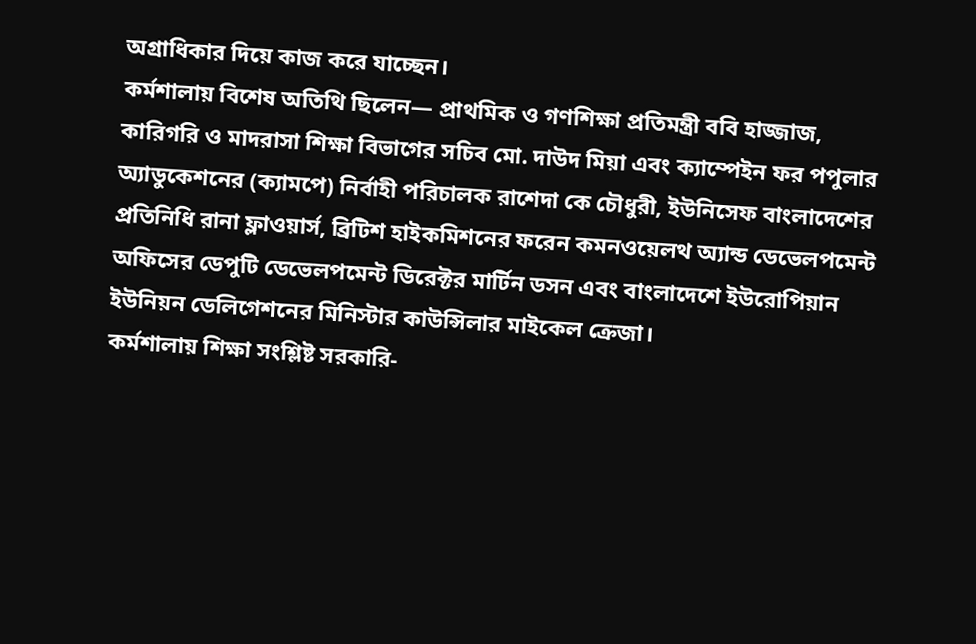অগ্রাধিকার দিয়ে কাজ করে যাচ্ছেন।
কর্মশালায় বিশেষ অতিথি ছিলেন— প্রাথমিক ও গণশিক্ষা প্রতিমন্ত্রী ববি হাজ্জাজ, কারিগরি ও মাদরাসা শিক্ষা বিভাগের সচিব মো. দাউদ মিয়া এবং ক্যাম্পেইন ফর পপুলার অ্যাডুকেশনের (ক্যামপে) নির্বাহী পরিচালক রাশেদা কে চৌধুরী, ইউনিসেফ বাংলাদেশের প্রতিনিধি রানা ফ্লাওয়ার্স, ব্রিটিশ হাইকমিশনের ফরেন কমনওয়েলথ অ্যান্ড ডেভেলপমেন্ট অফিসের ডেপুটি ডেভেলপমেন্ট ডিরেক্টর মার্টিন ডসন এবং বাংলাদেশে ইউরোপিয়ান ইউনিয়ন ডেলিগেশনের মিনিস্টার কাউন্সিলার মাইকেল ক্রেজা।
কর্মশালায় শিক্ষা সংশ্লিষ্ট সরকারি-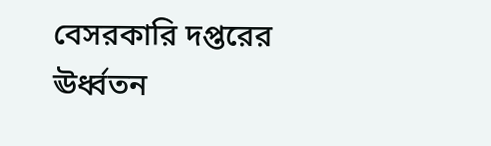বেসরকারি দপ্তরের ঊর্ধ্বতন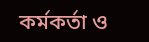কর্মকর্তা ও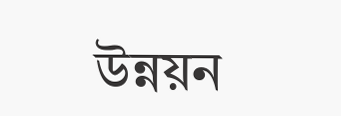উন্নয়ন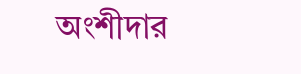অংশীদার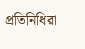প্রতিনিধিরা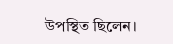উপস্থিত ছিলেন।